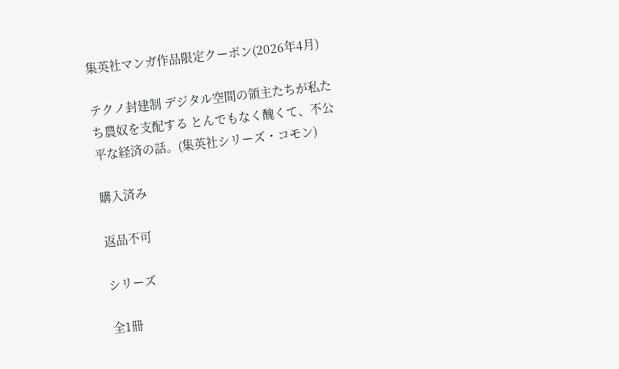集英社マンガ作品限定クーポン(2026年4月)

テクノ封建制 デジタル空間の領主たちが私たち農奴を支配する とんでもなく醜くて、不公平な経済の話。(集英社シリーズ・コモン)

購入済み

返品不可

シリーズ

全1冊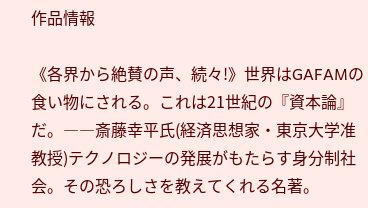作品情報

《各界から絶賛の声、続々!》世界はGAFAMの食い物にされる。これは21世紀の『資本論』だ。――斎藤幸平氏(経済思想家・東京大学准教授)テクノロジーの発展がもたらす身分制社会。その恐ろしさを教えてくれる名著。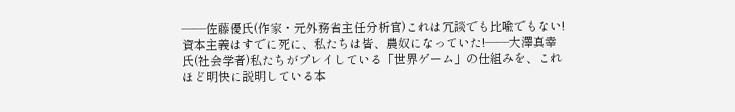――佐藤優氏(作家・元外務省主任分析官)これは冗談でも比喩でもない!資本主義はすでに死に、私たちは皆、農奴になっていた!――大澤真幸氏(社会学者)私たちがプレイしている「世界ゲーム」の仕組みを、これほど明快に説明している本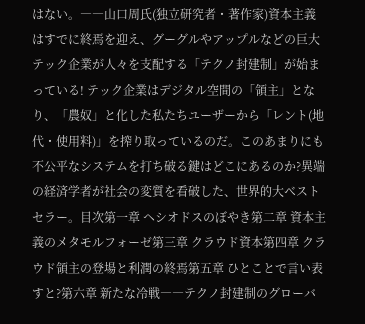はない。――山口周氏(独立研究者・著作家)資本主義はすでに終焉を迎え、グーグルやアップルなどの巨大テック企業が人々を支配する「テクノ封建制」が始まっている! テック企業はデジタル空間の「領主」となり、「農奴」と化した私たちユーザーから「レント(地代・使用料)」を搾り取っているのだ。このあまりにも不公平なシステムを打ち破る鍵はどこにあるのか?異端の経済学者が社会の変質を看破した、世界的大ベストセラー。目次第一章 ヘシオドスのぼやき第二章 資本主義のメタモルフォーゼ第三章 クラウド資本第四章 クラウド領主の登場と利潤の終焉第五章 ひとことで言い表すと?第六章 新たな冷戦――テクノ封建制のグローバ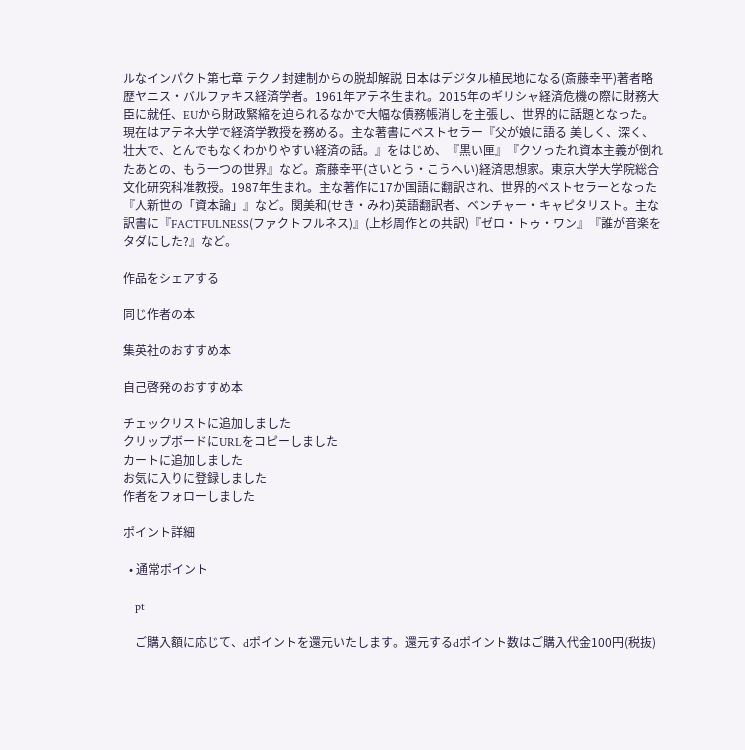ルなインパクト第七章 テクノ封建制からの脱却解説 日本はデジタル植民地になる(斎藤幸平)著者略歴ヤニス・バルファキス経済学者。1961年アテネ生まれ。2015年のギリシャ経済危機の際に財務大臣に就任、EUから財政緊縮を迫られるなかで大幅な債務帳消しを主張し、世界的に話題となった。現在はアテネ大学で経済学教授を務める。主な著書にベストセラー『父が娘に語る 美しく、深く、壮大で、とんでもなくわかりやすい経済の話。』をはじめ、『黒い匣』『クソったれ資本主義が倒れたあとの、もう一つの世界』など。斎藤幸平(さいとう・こうへい)経済思想家。東京大学大学院総合文化研究科准教授。1987年生まれ。主な著作に17か国語に翻訳され、世界的ベストセラーとなった『人新世の「資本論」』など。関美和(せき・みわ)英語翻訳者、ベンチャー・キャピタリスト。主な訳書に『FACTFULNESS(ファクトフルネス)』(上杉周作との共訳)『ゼロ・トゥ・ワン』『誰が音楽をタダにした?』など。

作品をシェアする

同じ作者の本

集英社のおすすめ本

自己啓発のおすすめ本

チェックリストに追加しました
クリップボードにURLをコピーしました
カートに追加しました
お気に入りに登録しました
作者をフォローしました

ポイント詳細

  • 通常ポイント

    pt

    ご購入額に応じて、dポイントを還元いたします。還元するdポイント数はご購入代金100円(税抜)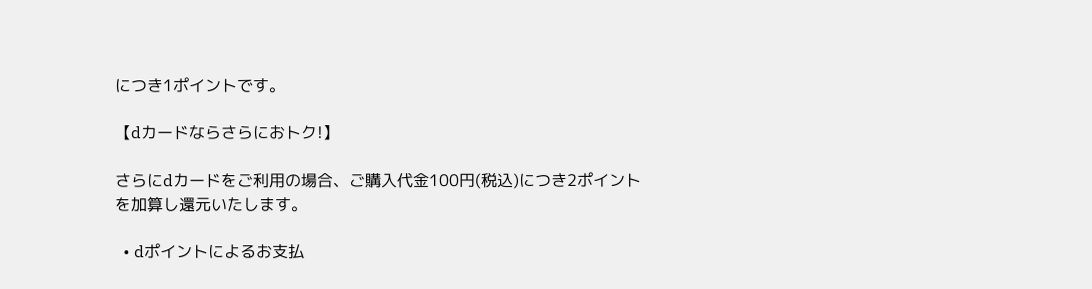につき1ポイントです。

【dカードならさらにおトク!】

さらにdカードをご利用の場合、ご購入代金100円(税込)につき2ポイントを加算し還元いたします。

  • dポイントによるお支払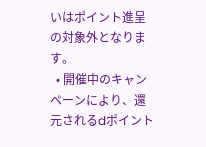いはポイント進呈の対象外となります。
  • 開催中のキャンペーンにより、還元されるdポイント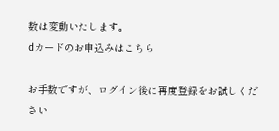数は変動いたします。
dカードのお申込みはこちら

お手数ですが、ログイン後に再度登録をお試しください